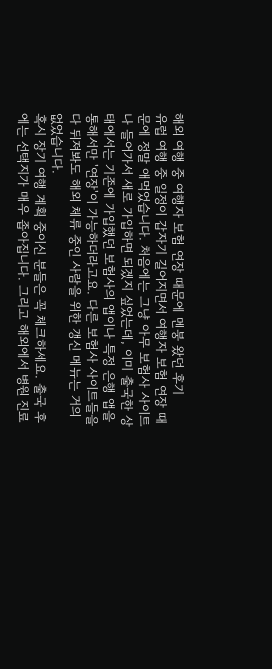해외 여행 중 여행자 보험 연장 때문에 멘붕 왔던 후기
유럽 여행 중 일정이 갑자기 길어지면서 여행자 보험 연장 때문에 정말 애먹었습니다. 처음에는 그냥 아무 보험사 사이트나 들어가서 새로 가입하면 되겠지 싶었는데, 이미 출국한 상태에서는 기존에 가입했던 보험사의 앱이나 특정 은행 앱을 통해서만 '연장'이 가능하더라고요. 다른 보험사 사이트들을 다 뒤져봐도 해외 체류 중인 사람을 위한 갱신 메뉴는 거의 없었습니다.
혹시 장기 여행 계획 중이신 분들은 꼭 체크하세요. 출국 후에는 선택지가 매우 좁아집니다. 그리고 해외에서 병원 진료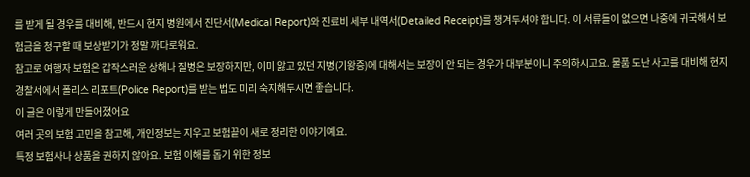를 받게 될 경우를 대비해, 반드시 현지 병원에서 진단서(Medical Report)와 진료비 세부 내역서(Detailed Receipt)를 챙겨두셔야 합니다. 이 서류들이 없으면 나중에 귀국해서 보험금을 청구할 때 보상받기가 정말 까다로워요.
참고로 여행자 보험은 갑작스러운 상해나 질병은 보장하지만, 이미 앓고 있던 지병(기왕증)에 대해서는 보장이 안 되는 경우가 대부분이니 주의하시고요. 물품 도난 사고를 대비해 현지 경찰서에서 폴리스 리포트(Police Report)를 받는 법도 미리 숙지해두시면 좋습니다.
이 글은 이렇게 만들어졌어요
여러 곳의 보험 고민을 참고해, 개인정보는 지우고 보험끝이 새로 정리한 이야기예요.
특정 보험사나 상품을 권하지 않아요. 보험 이해를 돕기 위한 정보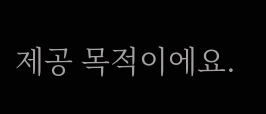제공 목적이에요.